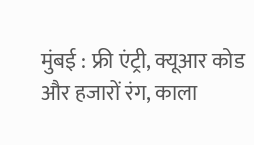मुंबई : फ्री एंट्री, क्यूआर कोड और हजारों रंग, काला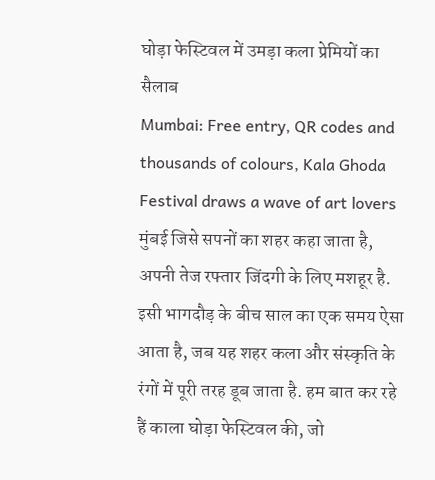घोड़ा फेस्टिवल में उमड़ा कला प्रेमियों का सैलाब
Mumbai: Free entry, QR codes and thousands of colours, Kala Ghoda Festival draws a wave of art lovers
मुंबई जिसे सपनों का शहर कहा जाता है, अपनी तेज रफ्तार जिंदगी के लिए मशहूर है. इसी भागदौड़ के बीच साल का एक समय ऐसा आता है, जब यह शहर कला और संस्कृति के रंगों में पूरी तरह डूब जाता है. हम बात कर रहे हैं काला घोड़ा फेस्टिवल की, जो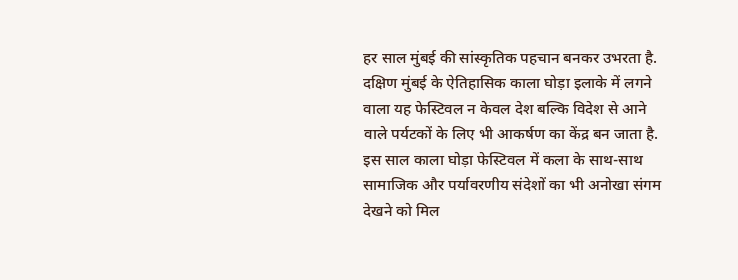हर साल मुंबई की सांस्कृतिक पहचान बनकर उभरता है. दक्षिण मुंबई के ऐतिहासिक काला घोड़ा इलाके में लगने वाला यह फेस्टिवल न केवल देश बल्कि विदेश से आने वाले पर्यटकों के लिए भी आकर्षण का केंद्र बन जाता है. इस साल काला घोड़ा फेस्टिवल में कला के साथ-साथ सामाजिक और पर्यावरणीय संदेशों का भी अनोखा संगम देखने को मिल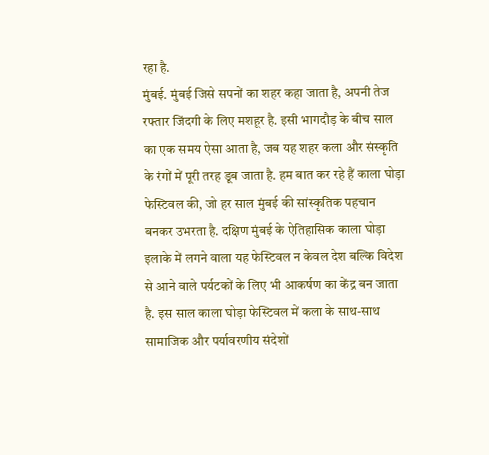रहा है.
मुंबई. मुंबई जिसे सपनों का शहर कहा जाता है, अपनी तेज रफ्तार जिंदगी के लिए मशहूर है. इसी भागदौड़ के बीच साल का एक समय ऐसा आता है, जब यह शहर कला और संस्कृति के रंगों में पूरी तरह डूब जाता है. हम बात कर रहे हैं काला घोड़ा फेस्टिवल की, जो हर साल मुंबई की सांस्कृतिक पहचान बनकर उभरता है. दक्षिण मुंबई के ऐतिहासिक काला घोड़ा इलाके में लगने वाला यह फेस्टिवल न केवल देश बल्कि विदेश से आने वाले पर्यटकों के लिए भी आकर्षण का केंद्र बन जाता है. इस साल काला घोड़ा फेस्टिवल में कला के साथ-साथ सामाजिक और पर्यावरणीय संदेशों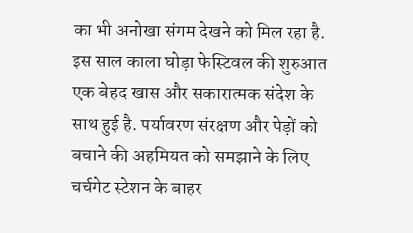का भी अनोखा संगम देखने को मिल रहा है.
इस साल काला घोड़ा फेस्टिवल की शुरुआत एक बेहद खास और सकारात्मक संदेश के साथ हुई है. पर्यावरण संरक्षण और पेड़ों को बचाने की अहमियत को समझाने के लिए चर्चगेट स्टेशन के बाहर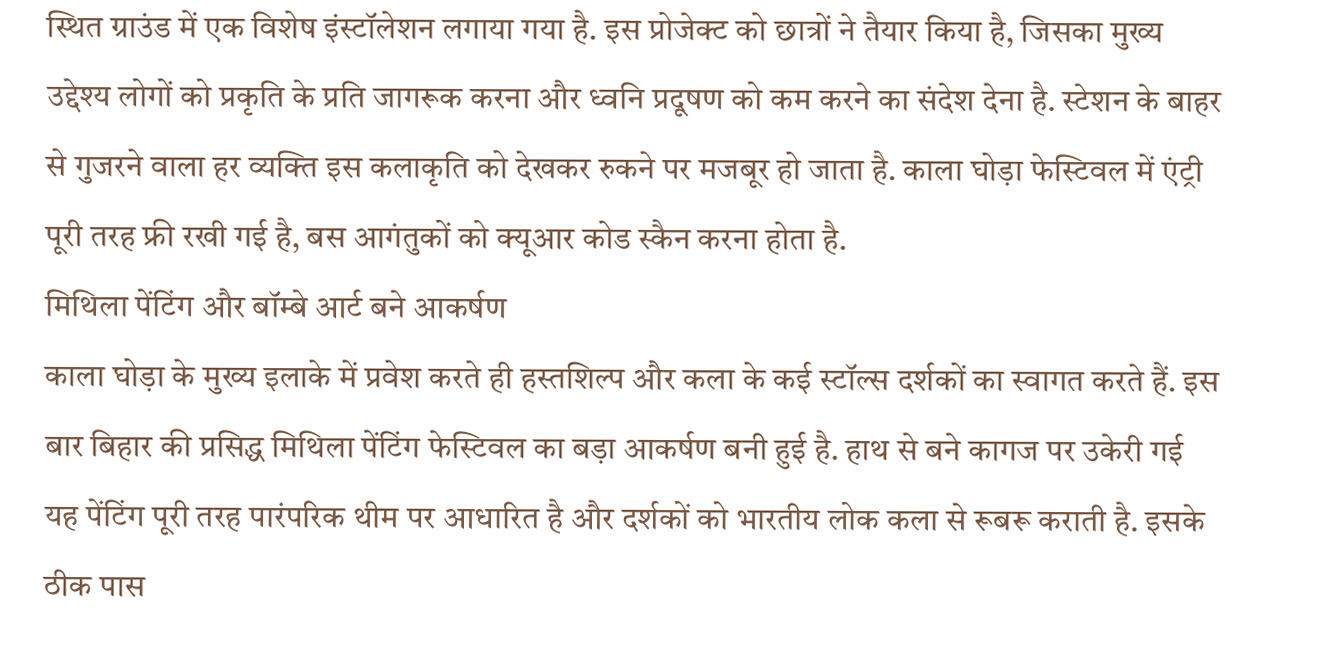स्थित ग्राउंड में एक विशेष इंस्टॉलेशन लगाया गया है. इस प्रोजेक्ट को छात्रों ने तैयार किया है, जिसका मुख्य उद्देश्य लोगों को प्रकृति के प्रति जागरूक करना और ध्वनि प्रदूषण को कम करने का संदेश देना है. स्टेशन के बाहर से गुजरने वाला हर व्यक्ति इस कलाकृति को देखकर रुकने पर मजबूर हो जाता है. काला घोड़ा फेस्टिवल में एंट्री पूरी तरह फ्री रखी गई है, बस आगंतुकों को क्यूआर कोड स्कैन करना होता है.
मिथिला पेंटिंग और बॉम्बे आर्ट बने आकर्षण
काला घोड़ा के मुख्य इलाके में प्रवेश करते ही हस्तशिल्प और कला के कई स्टॉल्स दर्शकों का स्वागत करते हैं. इस बार बिहार की प्रसिद्ध मिथिला पेंटिंग फेस्टिवल का बड़ा आकर्षण बनी हुई है. हाथ से बने कागज पर उकेरी गई यह पेंटिंग पूरी तरह पारंपरिक थीम पर आधारित है और दर्शकों को भारतीय लोक कला से रूबरू कराती है. इसके ठीक पास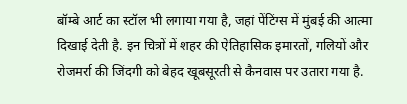बॉम्बे आर्ट का स्टॉल भी लगाया गया है, जहां पेंटिंग्स में मुंबई की आत्मा दिखाई देती है. इन चित्रों में शहर की ऐतिहासिक इमारतों, गलियों और रोजमर्रा की जिंदगी को बेहद खूबसूरती से कैनवास पर उतारा गया है.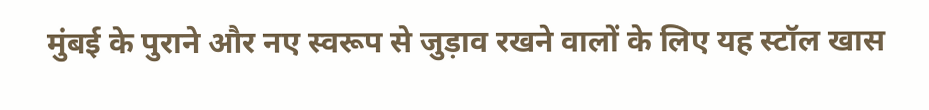मुंबई के पुराने और नए स्वरूप से जुड़ाव रखने वालों के लिए यह स्टॉल खास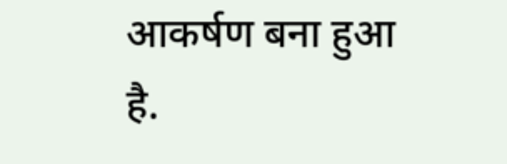आकर्षण बना हुआ है.